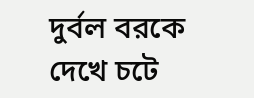দুর্বল বরকে দেখে চটে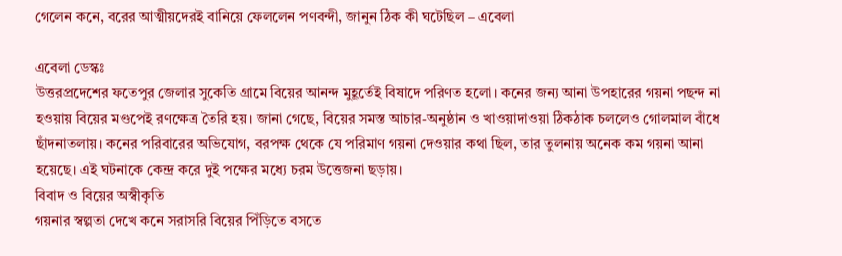গেলেন কনে, বরের আত্মীয়দেরই বানিয়ে ফেললেন পণবন্দী, জানুন ঠিক কী ঘটেছিল – এবেলা

এবেলা ডেস্কঃ
উত্তরপ্রদেশের ফতেপুর জেলার সুকেতি গ্রামে বিয়ের আনন্দ মুহূর্তেই বিষাদে পরিণত হলো। কনের জন্য আনা উপহারের গয়না পছন্দ না হওয়ায় বিয়ের মণ্ডপেই রণক্ষেত্র তৈরি হয়। জানা গেছে, বিয়ের সমস্ত আচার-অনুষ্ঠান ও খাওয়াদাওয়া ঠিকঠাক চললেও গোলমাল বাঁধে ছাঁদনাতলায়। কনের পরিবারের অভিযোগ, বরপক্ষ থেকে যে পরিমাণ গয়না দেওয়ার কথা ছিল, তার তুলনায় অনেক কম গয়না আনা হয়েছে। এই ঘটনাকে কেন্দ্র করে দুই পক্ষের মধ্যে চরম উত্তেজনা ছড়ায়।
বিবাদ ও বিয়ের অস্বীকৃতি
গয়নার স্বল্পতা দেখে কনে সরাসরি বিয়ের পিঁড়িতে বসতে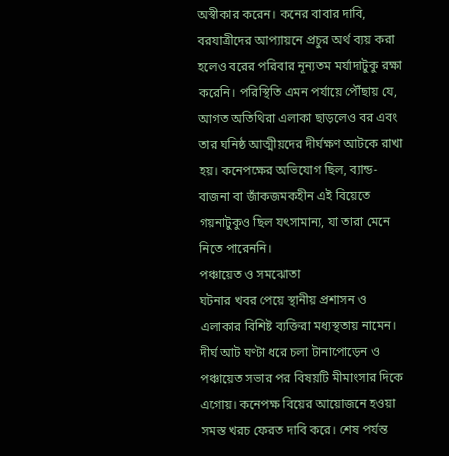অস্বীকার করেন। কনের বাবার দাবি, বরযাত্রীদের আপ্যায়নে প্রচুর অর্থ ব্যয় করা হলেও বরের পরিবার নূন্যতম মর্যাদাটুকু রক্ষা করেনি। পরিস্থিতি এমন পর্যায়ে পৌঁছায় যে, আগত অতিথিরা এলাকা ছাড়লেও বর এবং তার ঘনিষ্ঠ আত্মীয়দের দীর্ঘক্ষণ আটকে রাখা হয়। কনেপক্ষের অভিযোগ ছিল, ব্যান্ড-বাজনা বা জাঁকজমকহীন এই বিয়েতে গয়নাটুকুও ছিল যৎসামান্য, যা তারা মেনে নিতে পারেননি।
পঞ্চায়েত ও সমঝোতা
ঘটনার খবর পেয়ে স্থানীয় প্রশাসন ও এলাকার বিশিষ্ট ব্যক্তিরা মধ্যস্থতায় নামেন। দীর্ঘ আট ঘণ্টা ধরে চলা টানাপোড়েন ও পঞ্চায়েত সভার পর বিষয়টি মীমাংসার দিকে এগোয়। কনেপক্ষ বিয়ের আয়োজনে হওয়া সমস্ত খরচ ফেরত দাবি করে। শেষ পর্যন্ত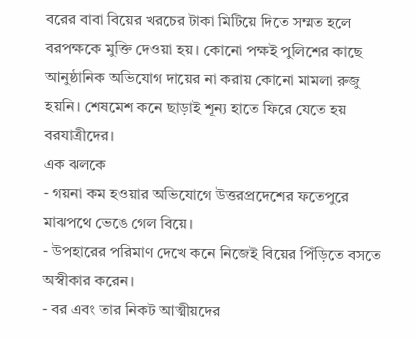বরের বাবা বিয়ের খরচের টাকা মিটিয়ে দিতে সম্মত হলে বরপক্ষকে মুক্তি দেওয়া হয়। কোনো পক্ষই পুলিশের কাছে আনুষ্ঠানিক অভিযোগ দায়ের না করায় কোনো মামলা রুজু হয়নি। শেষমেশ কনে ছাড়াই শূন্য হাতে ফিরে যেতে হয় বরযাত্রীদের।
এক ঝলকে
- গয়না কম হওয়ার অভিযোগে উত্তরপ্রদেশের ফতেপুরে মাঝপথে ভেঙে গেল বিয়ে।
- উপহারের পরিমাণ দেখে কনে নিজেই বিয়ের পিঁড়িতে বসতে অস্বীকার করেন।
- বর এবং তার নিকট আত্মীয়দের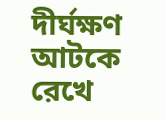দীর্ঘক্ষণ আটকে রেখে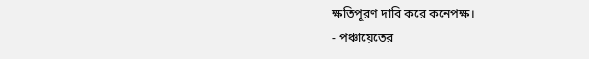ক্ষতিপূরণ দাবি করে কনেপক্ষ।
- পঞ্চায়েতের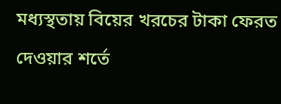মধ্যস্থতায় বিয়ের খরচের টাকা ফেরত দেওয়ার শর্তে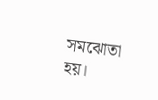সমঝোতা হয়।